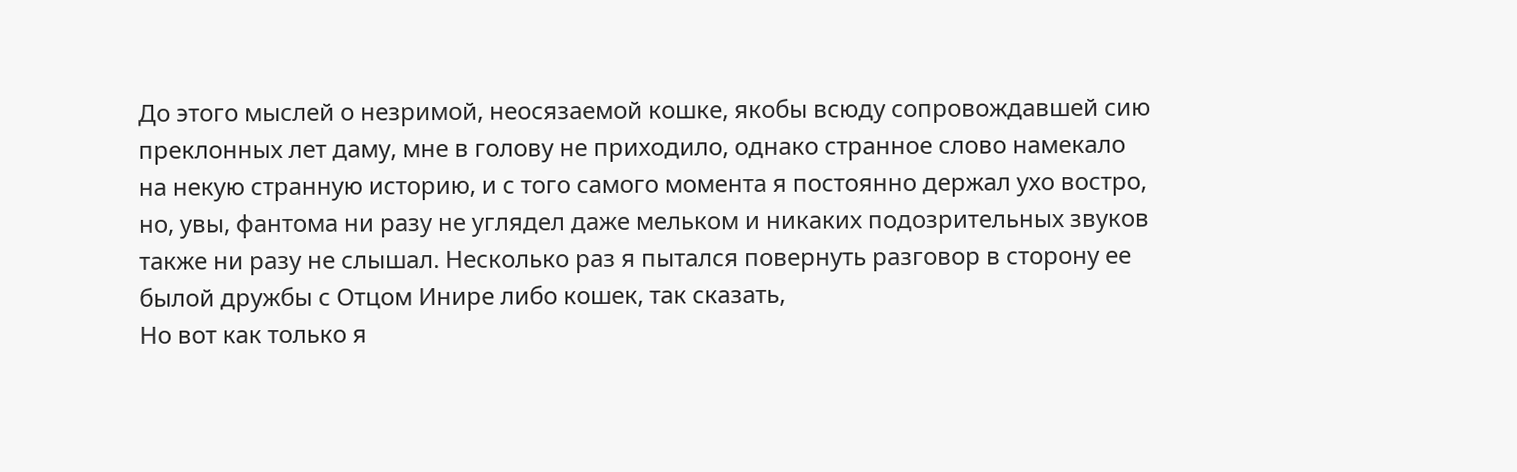До этого мыслей о незримой, неосязаемой кошке, якобы всюду сопровождавшей сию преклонных лет даму, мне в голову не приходило, однако странное слово намекало на некую странную историю, и с того самого момента я постоянно держал ухо востро, но, увы, фантома ни разу не углядел даже мельком и никаких подозрительных звуков также ни разу не слышал. Несколько раз я пытался повернуть разговор в сторону ее былой дружбы с Отцом Инире либо кошек, так сказать,
Но вот как только я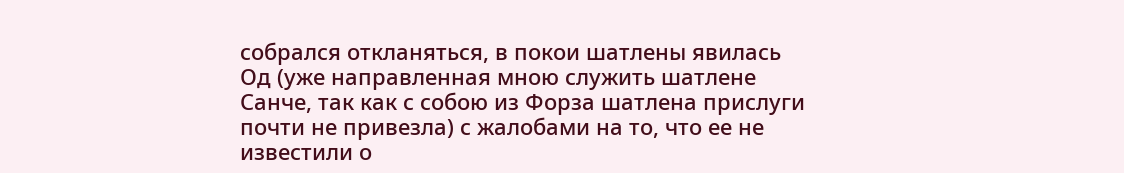собрался откланяться, в покои шатлены явилась Од (уже направленная мною служить шатлене Санче, так как с собою из Форза шатлена прислуги почти не привезла) с жалобами на то, что ее не известили о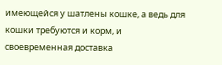имеющейся у шатлены кошке, а ведь для кошки требуются и корм, и своевременная доставка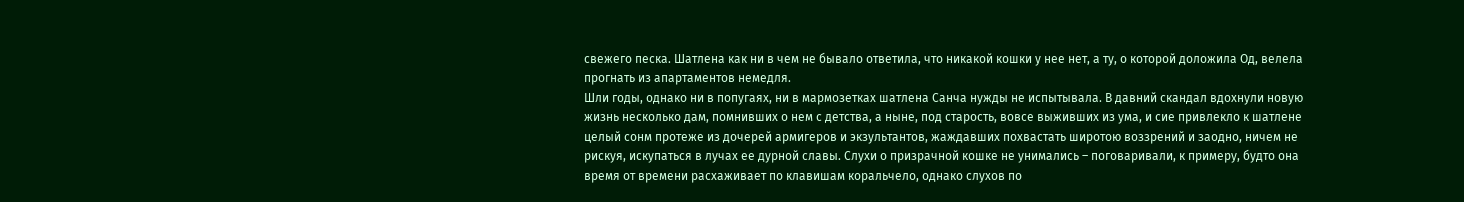свежего песка. Шатлена как ни в чем не бывало ответила, что никакой кошки у нее нет, а ту, о которой доложила Од, велела прогнать из апартаментов немедля.
Шли годы, однако ни в попугаях, ни в мармозетках шатлена Санча нужды не испытывала. В давний скандал вдохнули новую жизнь несколько дам, помнивших о нем с детства, а ныне, под старость, вовсе выживших из ума, и сие привлекло к шатлене целый сонм протеже из дочерей армигеров и экзультантов, жаждавших похвастать широтою воззрений и заодно, ничем не рискуя, искупаться в лучах ее дурной славы. Слухи о призрачной кошке не унимались – поговаривали, к примеру, будто она время от времени расхаживает по клавишам коральчело, однако слухов по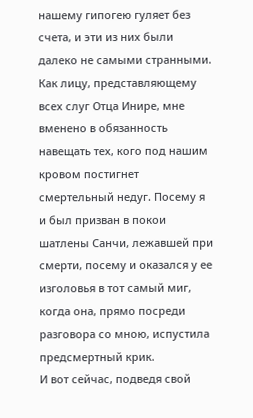нашему гипогею гуляет без счета, и эти из них были далеко не самыми странными.
Как лицу, представляющему всех слуг Отца Инире, мне вменено в обязанность навещать тех, кого под нашим кровом постигнет смертельный недуг. Посему я и был призван в покои шатлены Санчи, лежавшей при смерти, посему и оказался у ее изголовья в тот самый миг, когда она, прямо посреди разговора со мною, испустила предсмертный крик.
И вот сейчас, подведя свой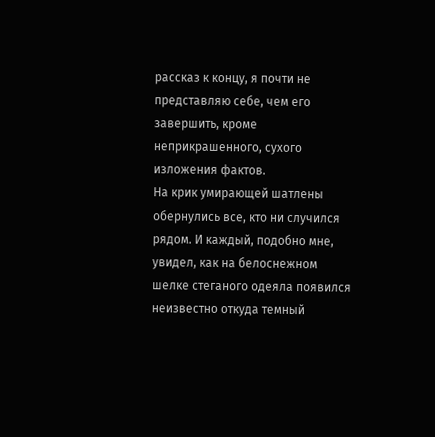рассказ к концу, я почти не представляю себе, чем его завершить, кроме неприкрашенного, сухого изложения фактов.
На крик умирающей шатлены обернулись все, кто ни случился рядом. И каждый, подобно мне, увидел, как на белоснежном шелке стеганого одеяла появился неизвестно откуда темный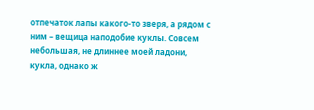отпечаток лапы какого-то зверя, а рядом с ним – вещица наподобие куклы. Совсем небольшая, не длиннее моей ладони, кукла, однако ж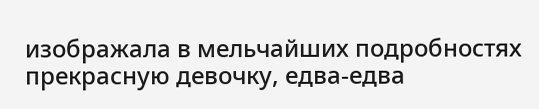изображала в мельчайших подробностях прекрасную девочку, едва-едва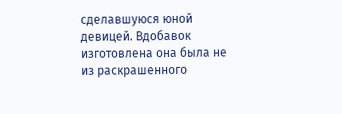сделавшуюся юной девицей. Вдобавок изготовлена она была не из раскрашенного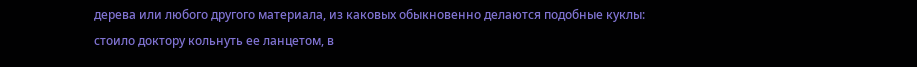дерева или любого другого материала, из каковых обыкновенно делаются подобные куклы: стоило доктору кольнуть ее ланцетом, в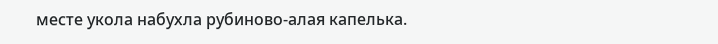месте укола набухла рубиново-алая капелька.